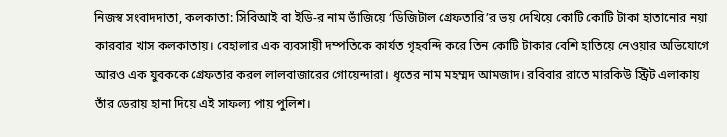নিজস্ব সংবাদদাতা, কলকাতা: সিবিআই বা ইডি-র নাম ভাঁজিয়ে ‘ডিজিটাল গ্রেফতারি’র ভয় দেখিয়ে কোটি কোটি টাকা হাতানোর নয়া কারবার খাস কলকাতায়। বেহালার এক ব্যবসায়ী দম্পতিকে কার্যত গৃহবন্দি করে তিন কোটি টাকার বেশি হাতিয়ে নেওয়ার অভিযোগে আরও এক যুবককে গ্রেফতার করল লালবাজারের গোয়েন্দারা। ধৃতের নাম মহম্মদ আমজাদ। রবিবার রাতে মারকিউ স্ট্রিট এলাকায় তাঁর ডেরায় হানা দিয়ে এই সাফল্য পায় পুলিশ।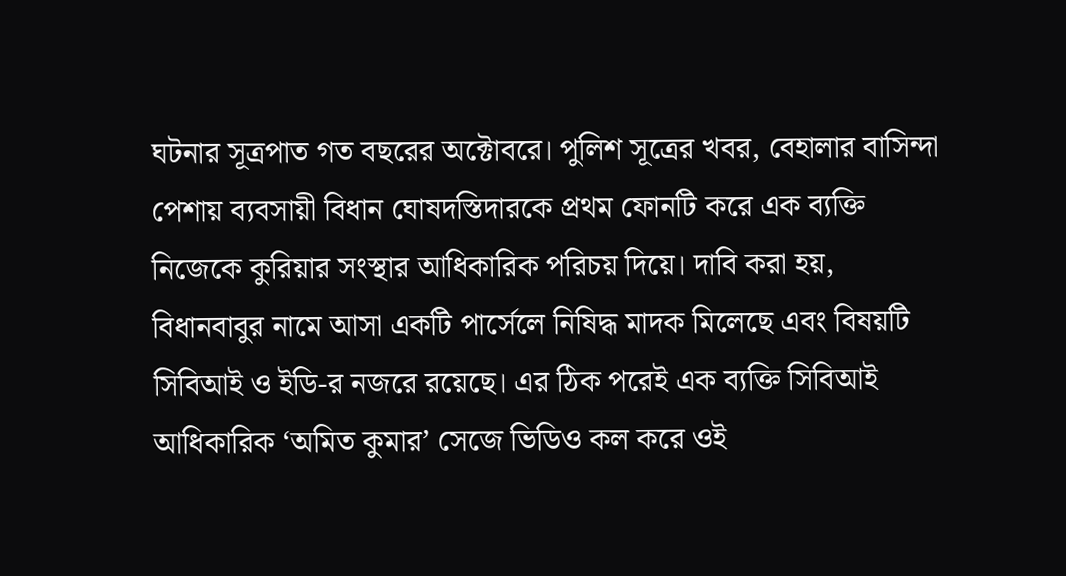ঘটনার সূত্রপাত গত বছরের অক্টোবরে। পুলিশ সূত্রের খবর, বেহালার বাসিন্দা পেশায় ব্যবসায়ী বিধান ঘোষদস্তিদারকে প্রথম ফোনটি করে এক ব্যক্তি নিজেকে কুরিয়ার সংস্থার আধিকারিক পরিচয় দিয়ে। দাবি করা হয়, বিধানবাবুর নামে আসা একটি পার্সেলে নিষিদ্ধ মাদক মিলেছে এবং বিষয়টি সিবিআই ও ইডি-র নজরে রয়েছে। এর ঠিক পরেই এক ব্যক্তি সিবিআই আধিকারিক ‘অমিত কুমার’ সেজে ভিডিও কল করে ওই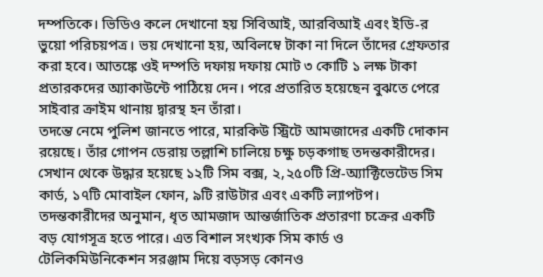দম্পতিকে। ভিডিও কলে দেখানো হয় সিবিআই, আরবিআই এবং ইডি-র ভুয়ো পরিচয়পত্র। ভয় দেখানো হয়, অবিলম্বে টাকা না দিলে তাঁদের গ্রেফতার করা হবে। আতঙ্কে ওই দম্পতি দফায় দফায় মোট ৩ কোটি ১ লক্ষ টাকা প্রতারকদের অ্যাকাউন্টে পাঠিয়ে দেন। পরে প্রতারিত হয়েছেন বুঝতে পেরে সাইবার ক্রাইম থানায় দ্বারস্থ হন তাঁরা।
তদন্তে নেমে পুলিশ জানতে পারে, মারকিউ স্ট্রিটে আমজাদের একটি দোকান রয়েছে। তাঁর গোপন ডেরায় তল্লাশি চালিয়ে চক্ষু চড়কগাছ তদন্তকারীদের। সেখান থেকে উদ্ধার হয়েছে ১২টি সিম বক্স, ২,২৫০টি প্রি-অ্যাক্টিভেটেড সিম কার্ড, ১৭টি মোবাইল ফোন, ৯টি রাউটার এবং একটি ল্যাপটপ। তদন্তকারীদের অনুমান, ধৃত আমজাদ আন্তর্জাতিক প্রতারণা চক্রের একটি বড় যোগসূত্র হতে পারে। এত বিশাল সংখ্যক সিম কার্ড ও টেলিকমিউনিকেশন সরঞ্জাম দিয়ে বড়সড় কোনও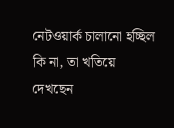নেটওয়ার্ক চালানো হচ্ছিল কি না, তা খতিয়ে দেখছেন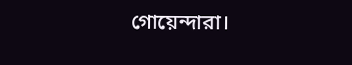গোয়েন্দারা।